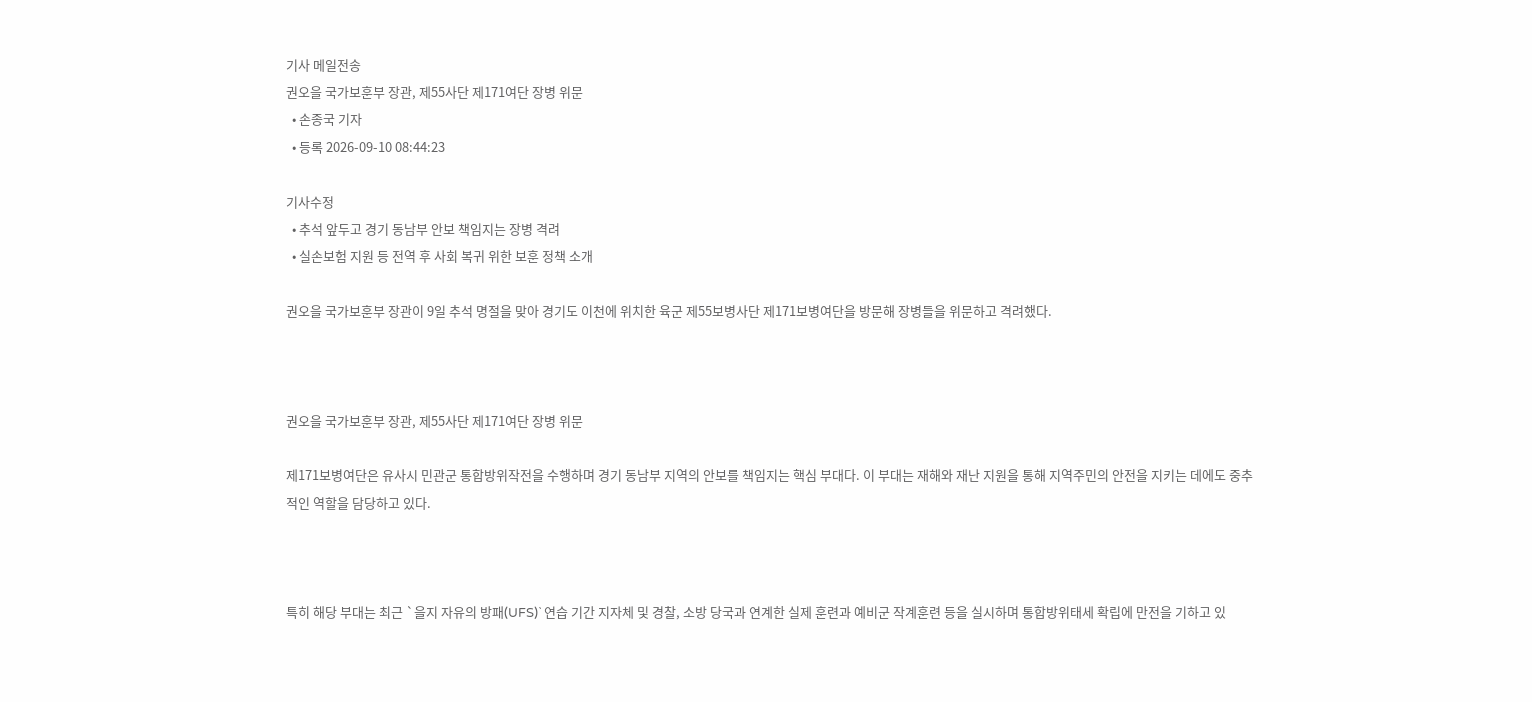기사 메일전송
권오을 국가보훈부 장관, 제55사단 제171여단 장병 위문
  • 손종국 기자
  • 등록 2026-09-10 08:44:23

기사수정
  • 추석 앞두고 경기 동남부 안보 책임지는 장병 격려
  • 실손보험 지원 등 전역 후 사회 복귀 위한 보훈 정책 소개

권오을 국가보훈부 장관이 9일 추석 명절을 맞아 경기도 이천에 위치한 육군 제55보병사단 제171보병여단을 방문해 장병들을 위문하고 격려했다.



권오을 국가보훈부 장관, 제55사단 제171여단 장병 위문

제171보병여단은 유사시 민관군 통합방위작전을 수행하며 경기 동남부 지역의 안보를 책임지는 핵심 부대다. 이 부대는 재해와 재난 지원을 통해 지역주민의 안전을 지키는 데에도 중추적인 역할을 담당하고 있다.



특히 해당 부대는 최근 `을지 자유의 방패(UFS)` 연습 기간 지자체 및 경찰, 소방 당국과 연계한 실제 훈련과 예비군 작계훈련 등을 실시하며 통합방위태세 확립에 만전을 기하고 있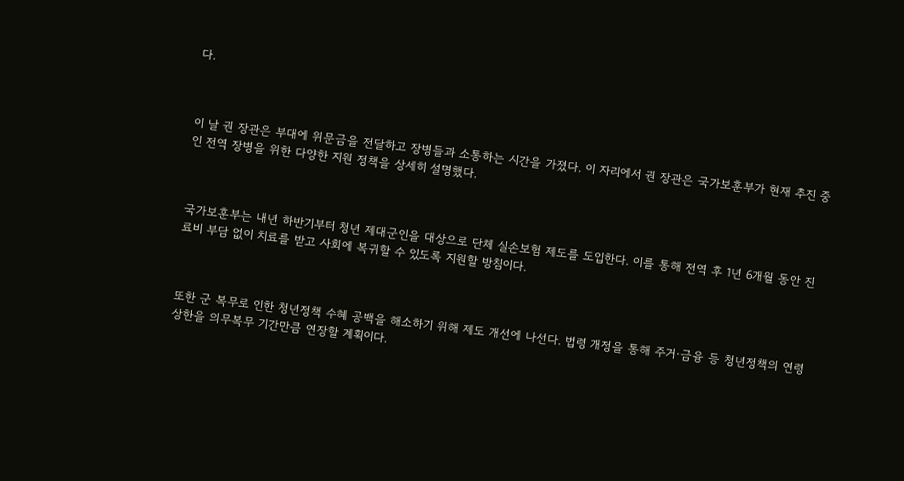다.



이 날 권 장관은 부대에 위문금을 전달하고 장병들과 소통하는 시간을 가졌다. 이 자리에서 권 장관은 국가보훈부가 현재 추진 중인 전역 장병을 위한 다양한 지원 정책을 상세히 설명했다.



국가보훈부는 내년 하반기부터 청년 제대군인을 대상으로 단체 실손보험 제도를 도입한다. 이를 통해 전역 후 1년 6개월 동안 진료비 부담 없이 치료를 받고 사회에 복귀할 수 있도록 지원할 방침이다.



또한 군 복무로 인한 청년정책 수혜 공백을 해소하기 위해 제도 개선에 나선다. 법령 개정을 통해 주거·금융 등 청년정책의 연령 상한을 의무복무 기간만큼 연장할 계획이다.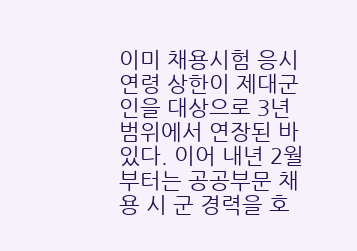이미 채용시험 응시연령 상한이 제대군인을 대상으로 3년 범위에서 연장된 바 있다. 이어 내년 2월부터는 공공부문 채용 시 군 경력을 호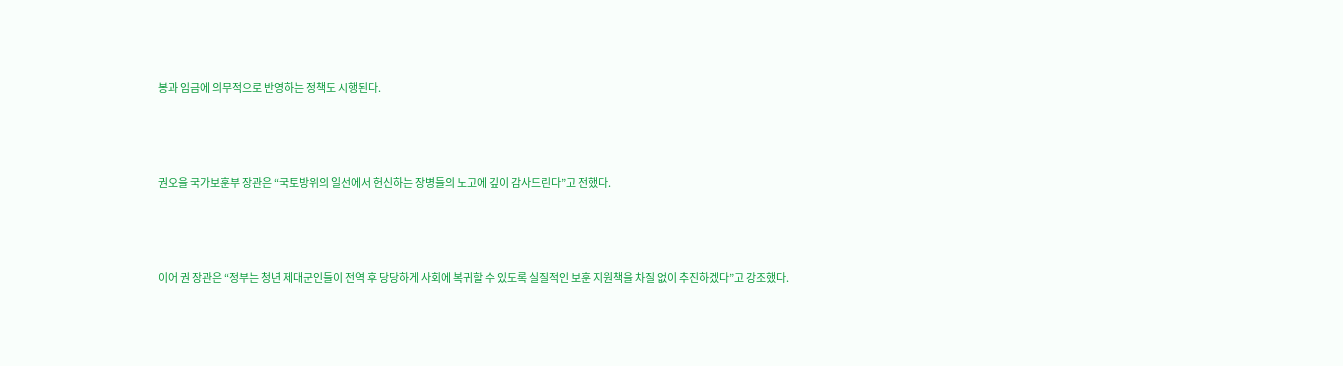봉과 임금에 의무적으로 반영하는 정책도 시행된다.



권오을 국가보훈부 장관은 “국토방위의 일선에서 헌신하는 장병들의 노고에 깊이 감사드린다”고 전했다.



이어 권 장관은 “정부는 청년 제대군인들이 전역 후 당당하게 사회에 복귀할 수 있도록 실질적인 보훈 지원책을 차질 없이 추진하겠다”고 강조했다.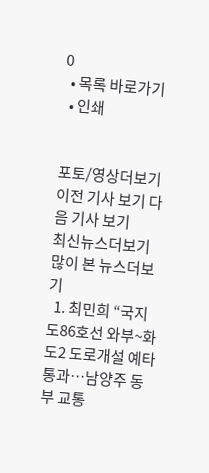0
  • 목록 바로가기
  • 인쇄


포토/영상더보기
이전 기사 보기 다음 기사 보기
최신뉴스더보기
많이 본 뉴스더보기
  1. 최민희 “국지도86호선 와부~화도2 도로개설 예타 통과…남양주 동부 교통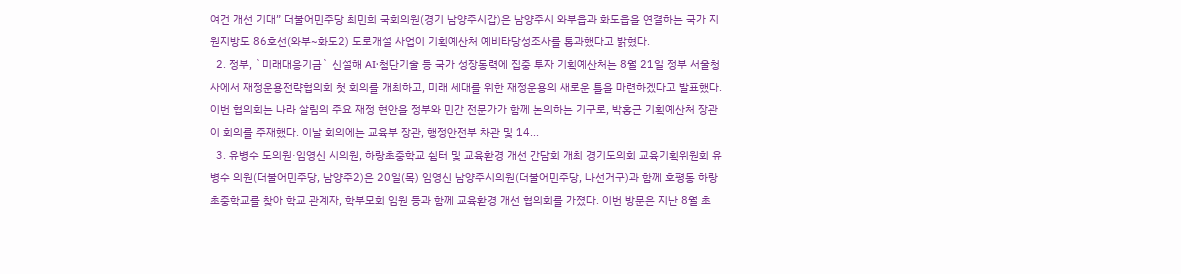여건 개선 기대” 더불어민주당 최민희 국회의원(경기 남양주시갑)은 남양주시 와부읍과 화도읍을 연결하는 국가 지원지방도 86호선(와부~화도2) 도로개설 사업이 기획예산처 예비타당성조사를 통과했다고 밝혔다.
  2. 정부, `미래대응기금` 신설해 AI·첨단기술 등 국가 성장동력에 집중 투자 기획예산처는 8월 21일 정부 서울청사에서 재정운용전략협의회 첫 회의를 개최하고, 미래 세대를 위한 재정운용의 새로운 틀을 마련하겠다고 발표했다.이번 협의회는 나라 살림의 주요 재정 현안을 정부와 민간 전문가가 함께 논의하는 기구로, 박홍근 기획예산처 장관이 회의를 주재했다. 이날 회의에는 교육부 장관, 행정안전부 차관 및 14...
  3. 유병수 도의원·임영신 시의원, 하랑초중학교 쉼터 및 교육환경 개선 간담회 개최 경기도의회 교육기획위원회 유병수 의원(더불어민주당, 남양주2)은 20일(목) 임영신 남양주시의원(더불어민주당, 나선거구)과 함께 호평동 하랑초중학교를 찾아 학교 관계자, 학부모회 임원 등과 함께 교육환경 개선 협의회를 가졌다. 이번 방문은 지난 8월 초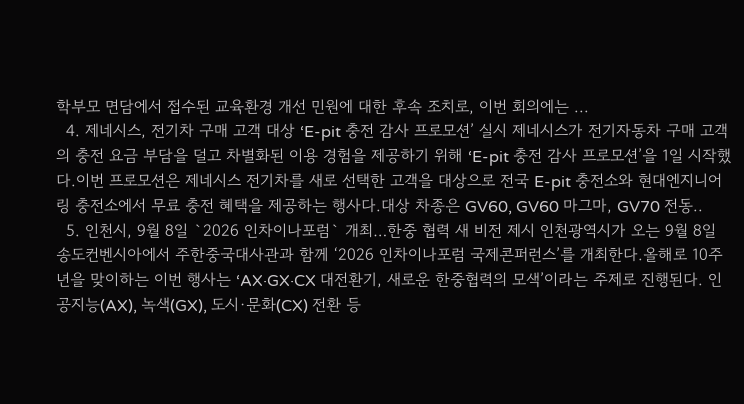학부모 면담에서 접수된 교육환경 개선 민원에 대한 후속 조치로, 이번 회의에는 ...
  4. 제네시스, 전기차 구매 고객 대상 ‘E-pit 충전 감사 프로모션’ 실시 제네시스가 전기자동차 구매 고객의 충전 요금 부담을 덜고 차별화된 이용 경험을 제공하기 위해 ‘E-pit 충전 감사 프로모션’을 1일 시작했다.이번 프로모션은 제네시스 전기차를 새로 선택한 고객을 대상으로 전국 E-pit 충전소와 현대엔지니어링 충전소에서 무료 충전 혜택을 제공하는 행사다.대상 차종은 GV60, GV60 마그마, GV70 전동..
  5. 인천시, 9월 8일 `2026 인차이나포럼` 개최…한중 협력 새 비전 제시 인천광역시가 오는 9월 8일 송도컨벤시아에서 주한중국대사관과 함께 ‘2026 인차이나포럼 국제콘퍼런스’를 개최한다.올해로 10주년을 맞이하는 이번 행사는 ‘AX·GX·CX 대전환기, 새로운 한중협력의 모색’이라는 주제로 진행된다. 인공지능(AX), 녹색(GX), 도시·문화(CX) 전환 등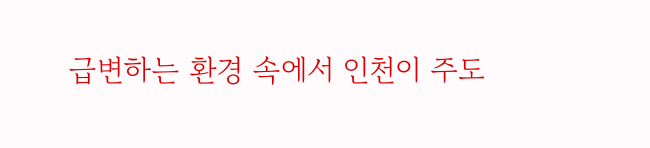급변하는 환경 속에서 인천이 주도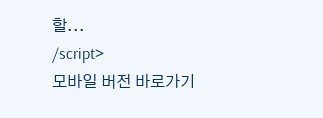할...
/script>
모바일 버전 바로가기